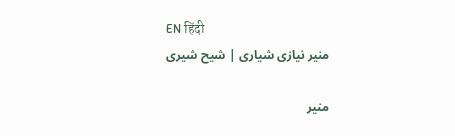EN हिंदी
منیر نیازی شیاری | شیح شیری

منیر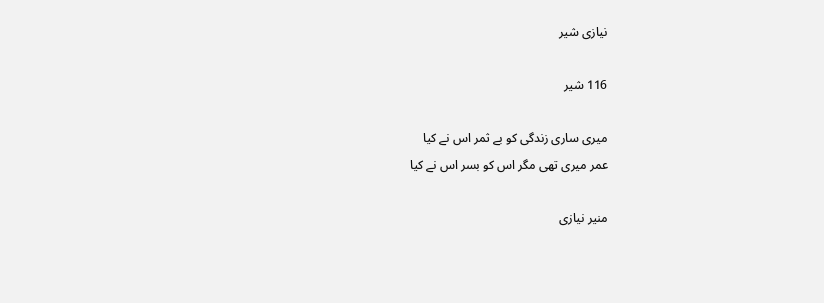نیازی شیر

116 شیر

میری ساری زندگی کو بے ثمر اس نے کیا
عمر میری تھی مگر اس کو بسر اس نے کیا

منیر نیازی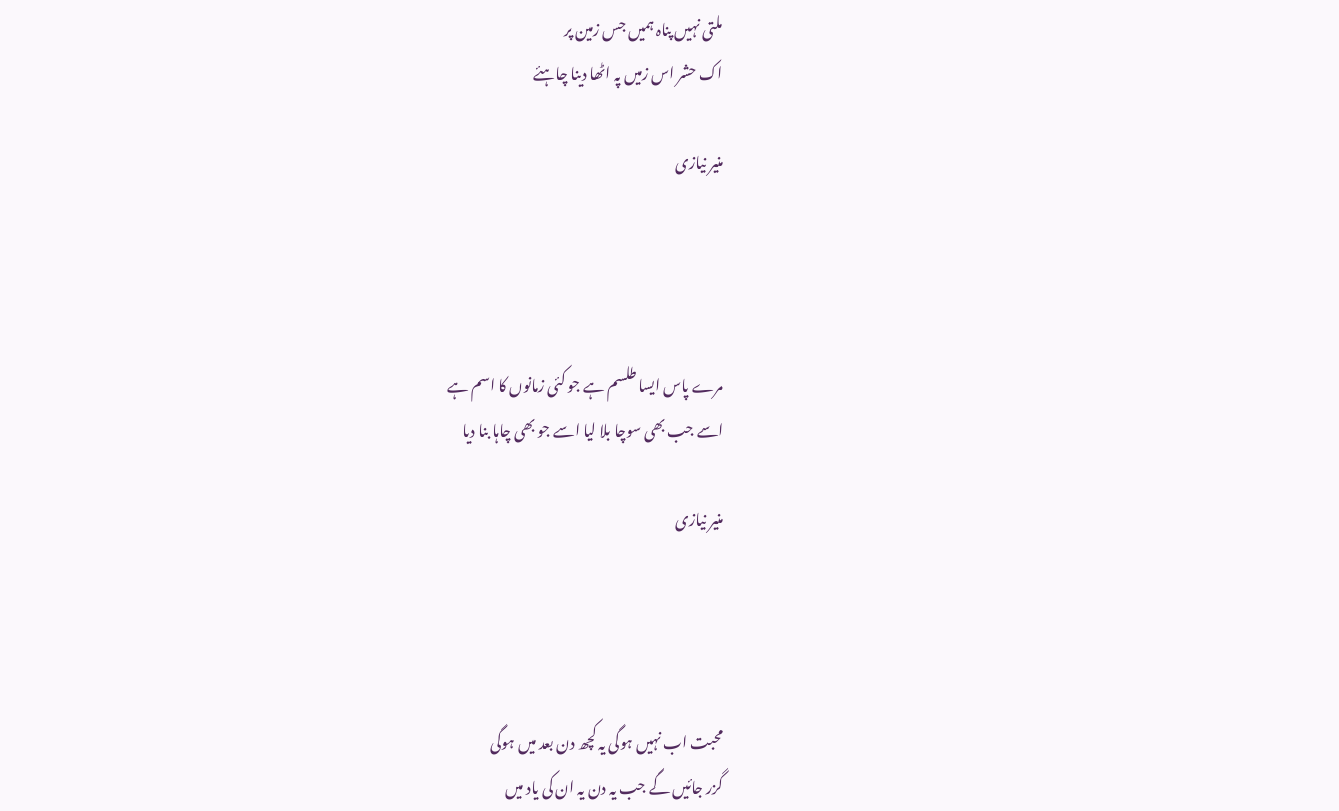ملتی نہیں پناہ ہمیں جس زمین پر
اک حشر اس زمیں پہ اٹھا دینا چاہئے

منیر نیازی




مرے پاس ایسا طلسم ہے جو کئی زمانوں کا اسم ہے
اسے جب بھی سوچا بلا لیا اسے جو بھی چاہا بنا دیا

منیر نیازی




محبت اب نہیں ہوگی یہ کچھ دن بعد میں ہوگی
گزر جائیں گے جب یہ دن یہ ان کی یاد میں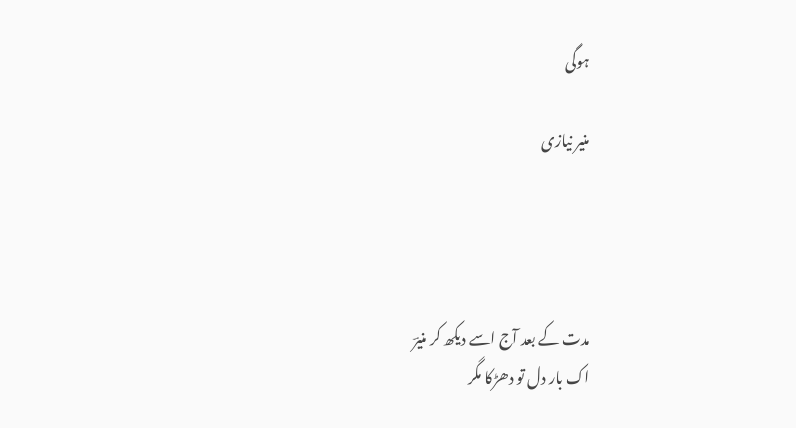ہوگی

منیر نیازی




مدت کے بعد آج اسے دیکھ کر منیرؔ
اک بار دل تو دھڑکا مگر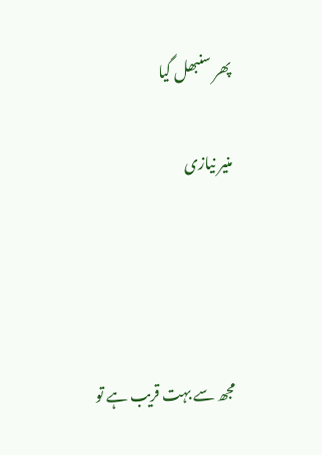پھر سنبھل گیا

منیر نیازی




مجھ سے بہت قریب ہے تو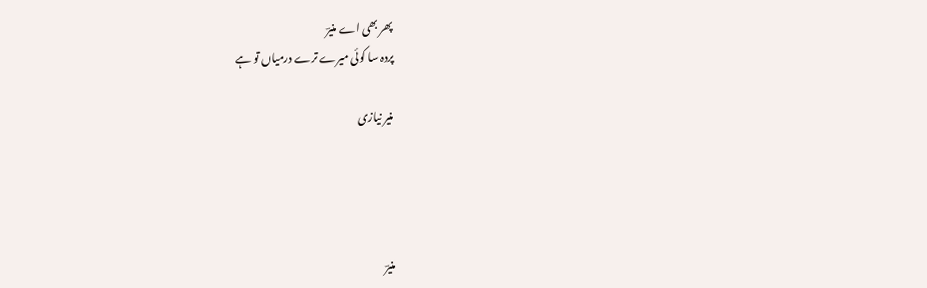پھر بھی اے منیرؔ
پردہ سا کوئی میرے ترے درمیاں تو ہے

منیر نیازی




منیرؔ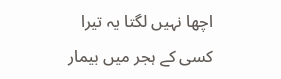اچھا نہیں لگتا یہ تیرا
کسی کے ہجر میں بیمار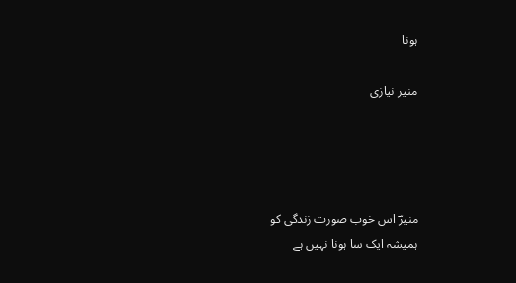ہونا

منیر نیازی




منیرؔ اس خوب صورت زندگی کو
ہمیشہ ایک سا ہونا نہیں ہے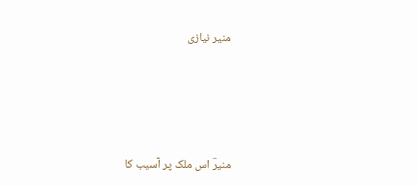منیر نیازی




منیرؔ اس ملک پر آسیب کا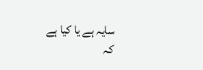سایہ ہے یا کیا ہے
کہ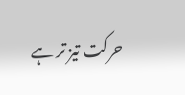حرکت تیز تر ہے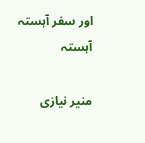اور سفر آہستہ آہستہ

منیر نیازی